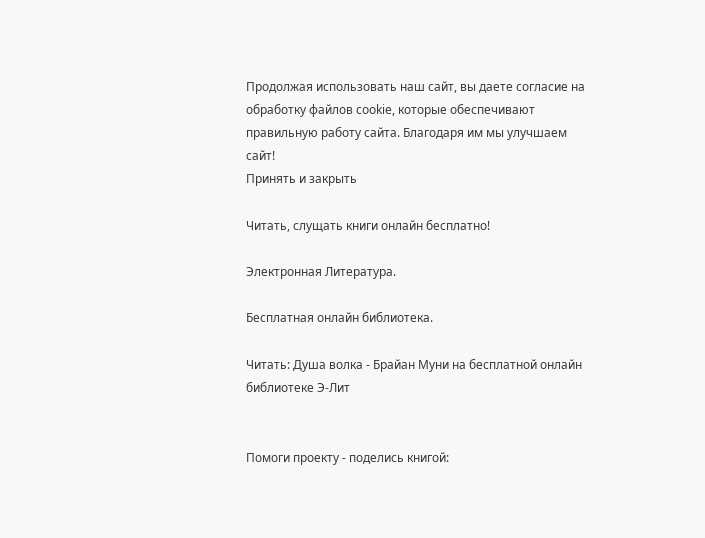Продолжая использовать наш сайт, вы даете согласие на обработку файлов cookie, которые обеспечивают правильную работу сайта. Благодаря им мы улучшаем сайт!
Принять и закрыть

Читать, слущать книги онлайн бесплатно!

Электронная Литература.

Бесплатная онлайн библиотека.

Читать: Душа волка - Брайан Муни на бесплатной онлайн библиотеке Э-Лит


Помоги проекту - поделись книгой: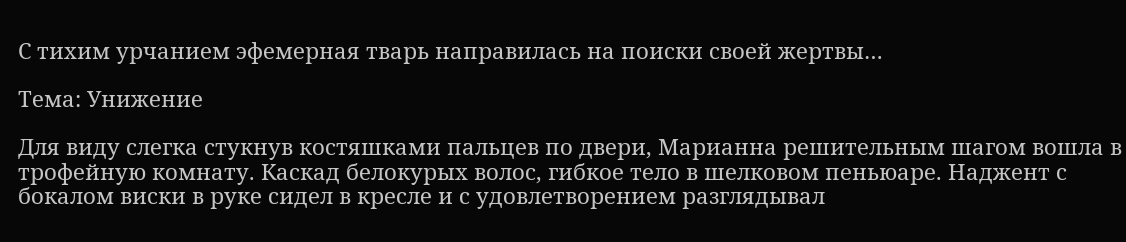С тихим урчанием эфемерная тварь направилась на поиски своей жертвы…

Тема: Унижение

Для виду слегка стукнув костяшками пальцев по двери, Марианна решительным шагом вошла в трофейную комнату. Каскад белокурых волос, гибкое тело в шелковом пеньюаре. Наджент с бокалом виски в руке сидел в кресле и с удовлетворением разглядывал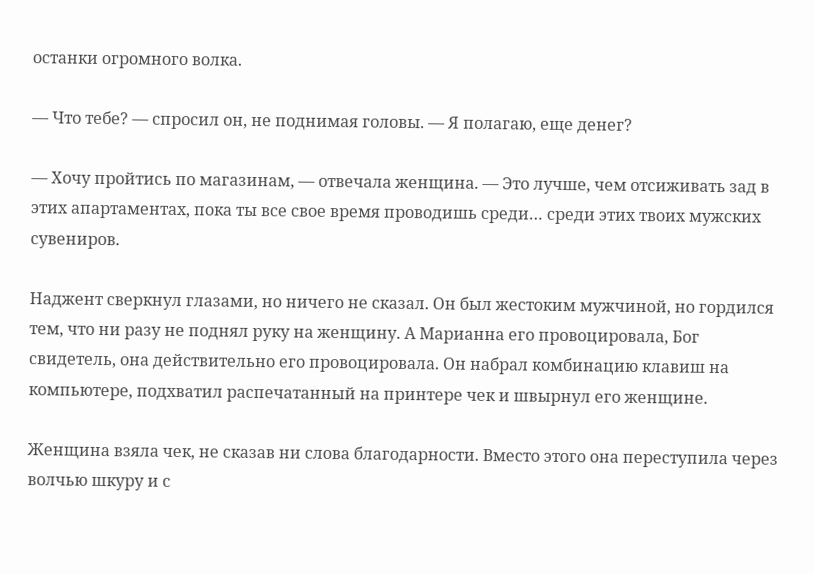останки огромного волка.

— Что тебе? — спросил он, не поднимая головы. — Я полагаю, еще денег?

— Хочу пройтись по магазинам, — отвечала женщина. — Это лучше, чем отсиживать зад в этих апартаментах, пока ты все свое время проводишь среди… среди этих твоих мужских сувениров.

Наджент сверкнул глазами, но ничего не сказал. Он был жестоким мужчиной, но гордился тем, что ни разу не поднял руку на женщину. А Марианна его провоцировала, Бог свидетель, она действительно его провоцировала. Он набрал комбинацию клавиш на компьютере, подхватил распечатанный на принтере чек и швырнул его женщине.

Женщина взяла чек, не сказав ни слова благодарности. Вместо этого она переступила через волчью шкуру и с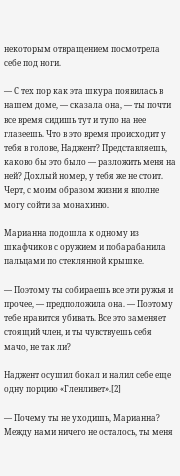некоторым отвращением посмотрела себе под ноги.

— С тех пор как эта шкура появилась в нашем доме, — сказала она, — ты почти все время сидишь тут и тупо на нее глазеешь. Что в это время происходит у тебя в голове, Наджент? Представляешь, каково бы это было — разложить меня на ней? Дохлый номер, у тебя же не стоит. Черт, с моим образом жизни я вполне могу сойти за монахиню.

Марианна подошла к одному из шкафчиков с оружием и побарабанила пальцами по стеклянной крышке.

— Поэтому ты собираешь все эти ружья и прочее, — предположила она. — Поэтому тебе нравится убивать. Все это заменяет стоящий член, и ты чувствуешь себя мачо, не так ли?

Наджент осушил бокал и налил себе еще одну порцию «Гленливет».[2]

— Почему ты не уходишь, Марианна? Между нами ничего не осталось, ты меня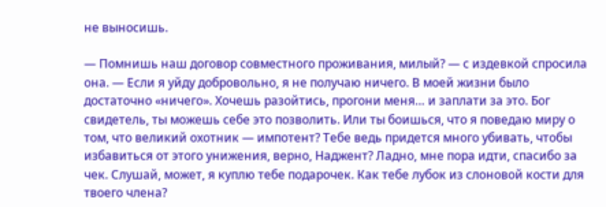не выносишь.

— Помнишь наш договор совместного проживания, милый? — с издевкой спросила она. — Если я уйду добровольно, я не получаю ничего. В моей жизни было достаточно «ничего». Хочешь разойтись, прогони меня… и заплати за это. Бог свидетель, ты можешь себе это позволить. Или ты боишься, что я поведаю миру о том, что великий охотник — импотент? Тебе ведь придется много убивать, чтобы избавиться от этого унижения, верно, Наджент? Ладно, мне пора идти, спасибо за чек. Слушай, может, я куплю тебе подарочек. Как тебе лубок из слоновой кости для твоего члена?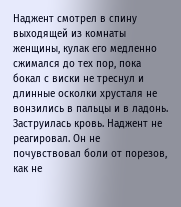Наджент смотрел в спину выходящей из комнаты женщины, кулак его медленно сжимался до тех пор, пока бокал с виски не треснул и длинные осколки хрусталя не вонзились в пальцы и в ладонь. Заструилась кровь. Наджент не реагировал. Он не почувствовал боли от порезов, как не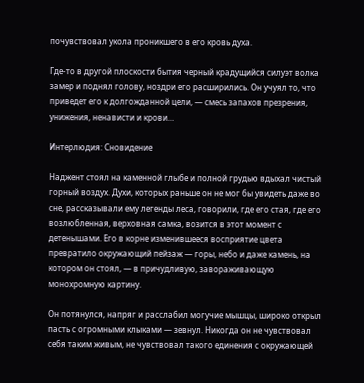почувствовал укола проникшего в его кровь духа.

Где-то в другой плоскости бытия черный крадущийся силуэт волка замер и поднял голову, ноздри его расширились. Он учуял то, что приведет его к долгожданной цели, — смесь запахов презрения, унижения, ненависти и крови…

Интерлюдия: Сновидение

Наджент стоял на каменной глыбе и полной грудью вдыхал чистый горный воздух. Духи, которых раньше он не мог бы увидеть даже во сне, рассказывали ему легенды леса, говорили, где его стая, где его возлюбленная, верховная самка, возится в этот момент с детенышами. Его в корне изменившееся восприятие цвета превратило окружающий пейзаж — горы, небо и даже камень, на котором он стоял, — в причудливую, завораживающую монохромную картину.

Он потянулся, напряг и расслабил могучие мышцы, широко открыл пасть с огромными клыками — зевнул. Никогда он не чувствовал себя таким живым, не чувствовал такого единения с окружающей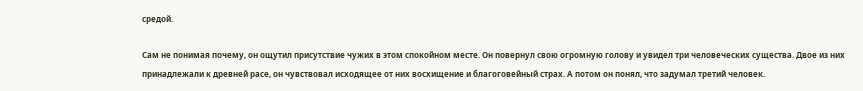средой.

Сам не понимая почему, он ощутил присутствие чужих в этом спокойном месте. Он повернул свою огромную голову и увидел три человеческих существа. Двое из них принадлежали к древней расе, он чувствовал исходящее от них восхищение и благоговейный страх. А потом он понял, что задумал третий человек.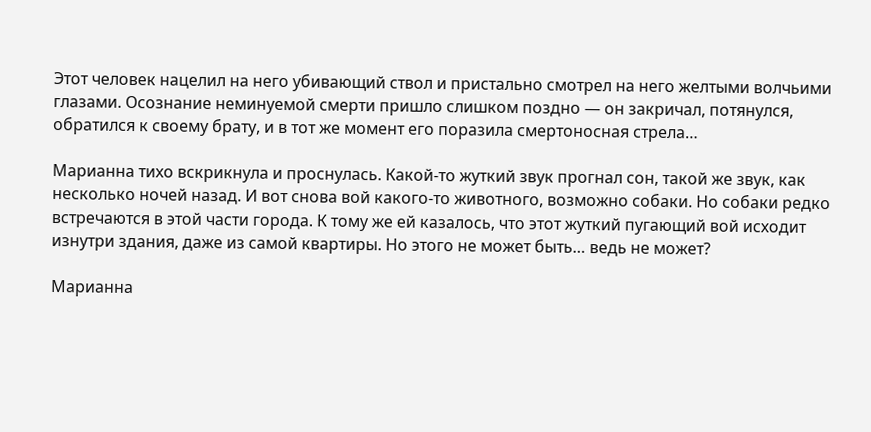Этот человек нацелил на него убивающий ствол и пристально смотрел на него желтыми волчьими глазами. Осознание неминуемой смерти пришло слишком поздно — он закричал, потянулся, обратился к своему брату, и в тот же момент его поразила смертоносная стрела…

Марианна тихо вскрикнула и проснулась. Какой-то жуткий звук прогнал сон, такой же звук, как несколько ночей назад. И вот снова вой какого-то животного, возможно собаки. Но собаки редко встречаются в этой части города. К тому же ей казалось, что этот жуткий пугающий вой исходит изнутри здания, даже из самой квартиры. Но этого не может быть… ведь не может?

Марианна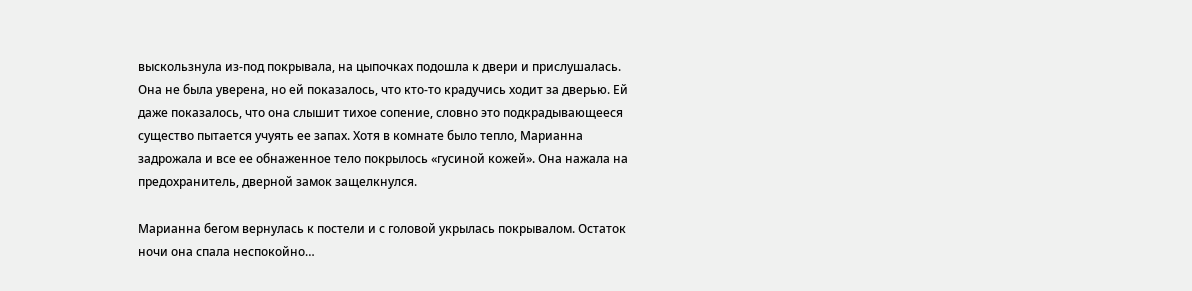выскользнула из-под покрывала, на цыпочках подошла к двери и прислушалась. Она не была уверена, но ей показалось, что кто-то крадучись ходит за дверью. Ей даже показалось, что она слышит тихое сопение, словно это подкрадывающееся существо пытается учуять ее запах. Хотя в комнате было тепло, Марианна задрожала и все ее обнаженное тело покрылось «гусиной кожей». Она нажала на предохранитель, дверной замок защелкнулся.

Марианна бегом вернулась к постели и с головой укрылась покрывалом. Остаток ночи она спала неспокойно…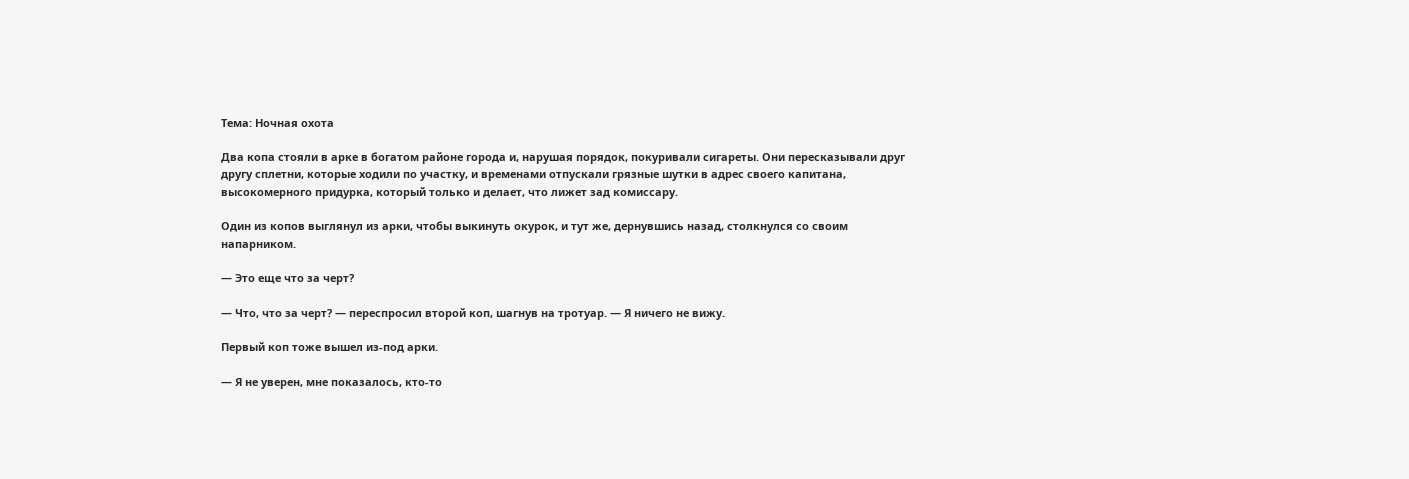Тема: Ночная охота

Два копа стояли в арке в богатом районе города и, нарушая порядок, покуривали сигареты. Они пересказывали друг другу сплетни, которые ходили по участку, и временами отпускали грязные шутки в адрес своего капитана, высокомерного придурка, который только и делает, что лижет зад комиссару.

Один из копов выглянул из арки, чтобы выкинуть окурок, и тут же, дернувшись назад, столкнулся со своим напарником.

— Это еще что за черт?

— Что, что за черт? — переспросил второй коп, шагнув на тротуар. — Я ничего не вижу.

Первый коп тоже вышел из-под арки.

— Я не уверен, мне показалось, кто-то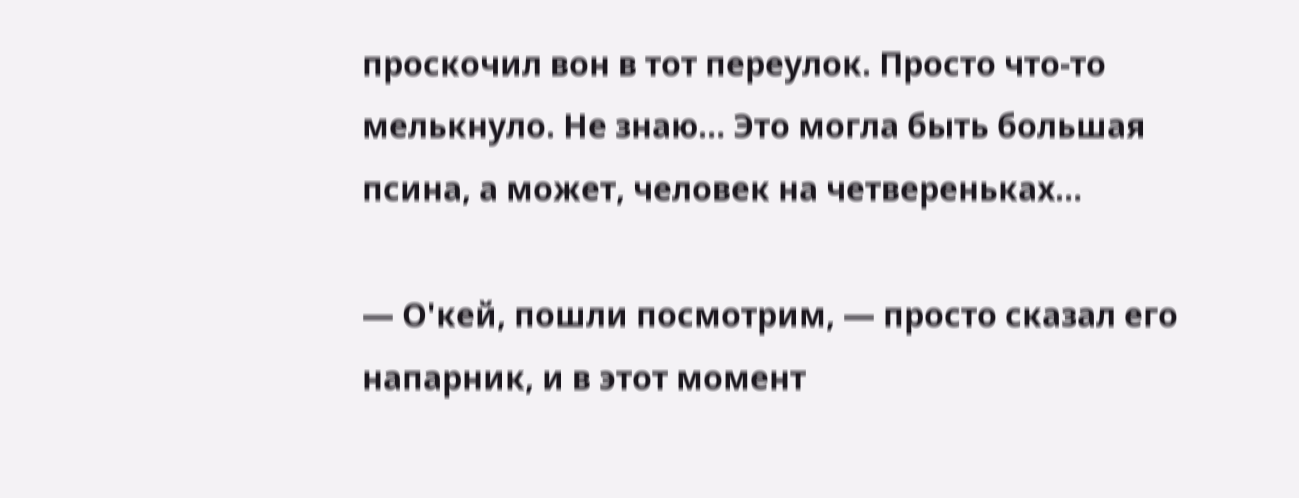проскочил вон в тот переулок. Просто что-то мелькнуло. Не знаю… Это могла быть большая псина, а может, человек на четвереньках…

— О'кей, пошли посмотрим, — просто сказал его напарник, и в этот момент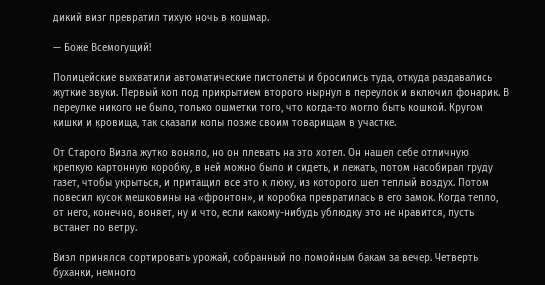дикий визг превратил тихую ночь в кошмар.

— Боже Всемогущий!

Полицейские выхватили автоматические пистолеты и бросились туда, откуда раздавались жуткие звуки. Первый коп под прикрытием второго нырнул в переулок и включил фонарик. В переулке никого не было, только ошметки того, что когда-то могло быть кошкой. Кругом кишки и кровища, так сказали копы позже своим товарищам в участке.

От Старого Визла жутко воняло, но он плевать на это хотел. Он нашел себе отличную крепкую картонную коробку, в ней можно было и сидеть, и лежать, потом насобирал груду газет, чтобы укрыться, и притащил все это к люку, из которого шел теплый воздух. Потом повесил кусок мешковины на «фронтон», и коробка превратилась в его замок. Когда тепло, от него, конечно, воняет, ну и что, если какому-нибудь ублюдку это не нравится, пусть встанет по ветру.

Визл принялся сортировать урожай, собранный по помойным бакам за вечер. Четверть буханки, немного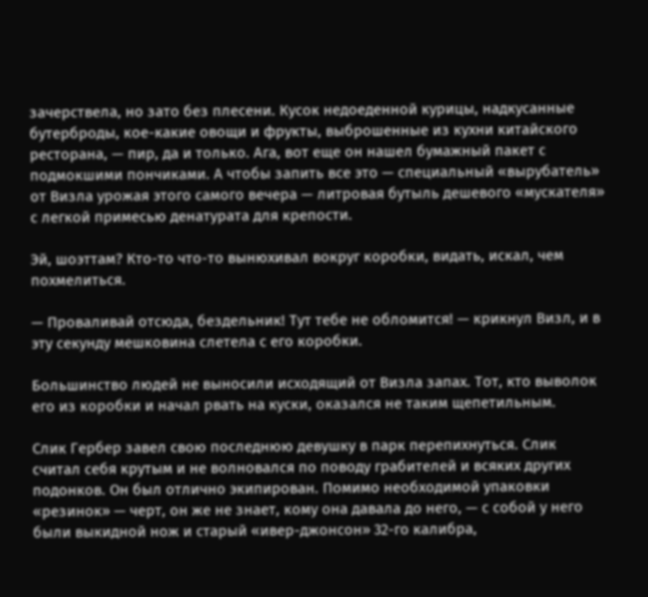зачерствела, но зато без плесени. Кусок недоеденной курицы, надкусанные бутерброды, кое-какие овощи и фрукты, выброшенные из кухни китайского ресторана, — пир, да и только. Ага, вот еще он нашел бумажный пакет с подмокшими пончиками. А чтобы запить все это — специальный «вырубатель» от Визла урожая этого самого вечера — литровая бутыль дешевого «мускателя» с легкой примесью денатурата для крепости.

Эй, шоэттам? Кто-то что-то вынюхивал вокруг коробки, видать, искал, чем похмелиться.

— Проваливай отсюда, бездельник! Тут тебе не обломится! — крикнул Визл, и в эту секунду мешковина слетела с его коробки.

Большинство людей не выносили исходящий от Визла запах. Тот, кто выволок его из коробки и начал рвать на куски, оказался не таким щепетильным.

Слик Гербер завел свою последнюю девушку в парк перепихнуться. Слик считал себя крутым и не волновался по поводу грабителей и всяких других подонков. Он был отлично экипирован. Помимо необходимой упаковки «резинок» — черт, он же не знает, кому она давала до него, — с собой у него были выкидной нож и старый «ивер-джонсон» 32-го калибра,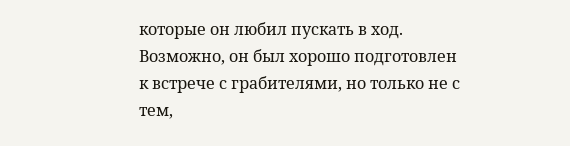которые он любил пускать в ход. Возможно, он был хорошо подготовлен к встрече с грабителями, но только не с тем,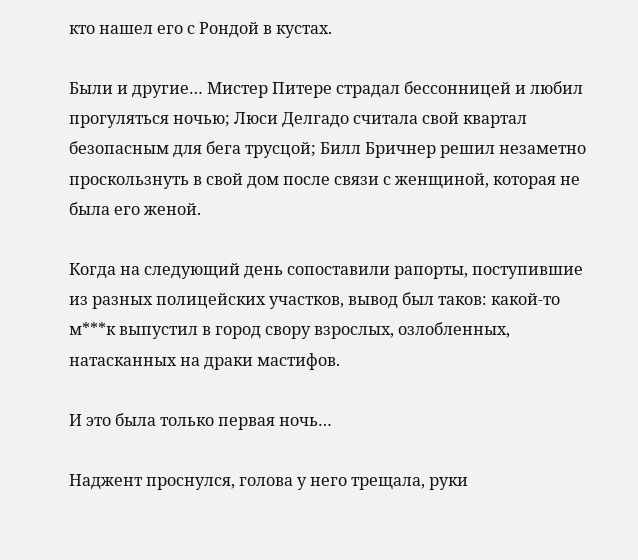кто нашел его с Рондой в кустах.

Были и другие… Мистер Питере страдал бессонницей и любил прогуляться ночью; Люси Делгадо считала свой квартал безопасным для бега трусцой; Билл Бричнер решил незаметно проскользнуть в свой дом после связи с женщиной, которая не была его женой.

Когда на следующий день сопоставили рапорты, поступившие из разных полицейских участков, вывод был таков: какой-то м***к выпустил в город свору взрослых, озлобленных, натасканных на драки мастифов.

И это была только первая ночь…

Наджент проснулся, голова у него трещала, руки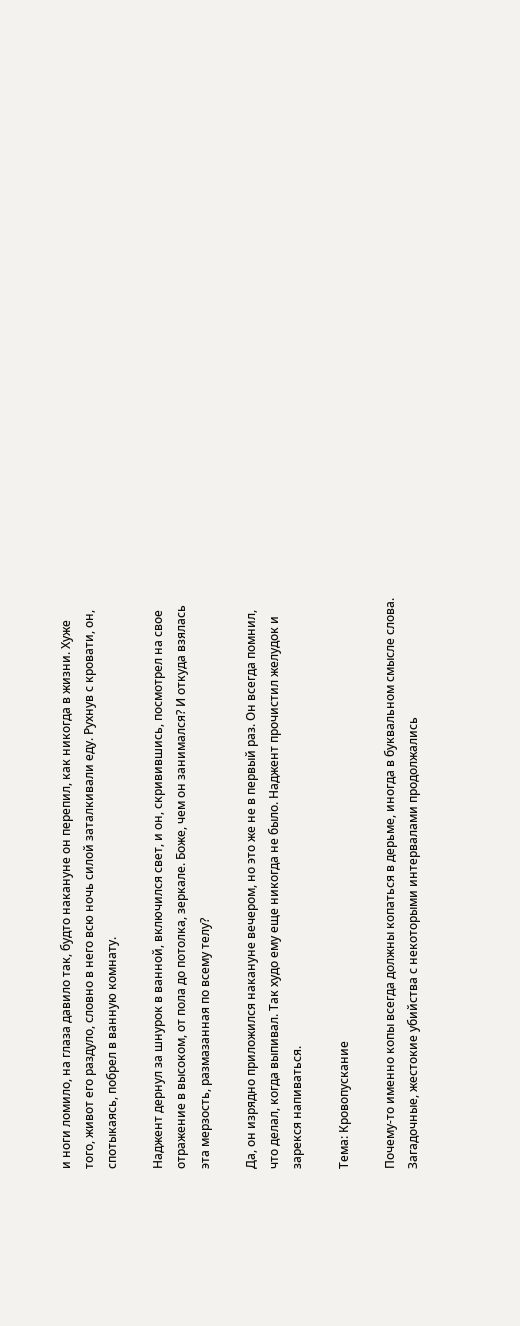и ноги ломило, на глаза давило так, будто накануне он перепил, как никогда в жизни. Хуже того, живот его раздуло, словно в него всю ночь силой заталкивали еду. Рухнув с кровати, он, спотыкаясь, побрел в ванную комнату.

Наджент дернул за шнурок в ванной, включился свет, и он, скривившись, посмотрел на свое отражение в высоком, от пола до потолка, зеркале. Боже, чем он занимался? И откуда взялась эта мерзость, размазанная по всему телу?

Да, он изрядно приложился накануне вечером, но это же не в первый раз. Он всегда помнил, что делал, когда выпивал. Так худо ему еще никогда не было. Наджент прочистил желудок и зарекся напиваться.

Тема: Кровопускание

Почему-то именно копы всегда должны копаться в дерьме, иногда в буквальном смысле слова. Загадочные, жестокие убийства с некоторыми интервалами продолжались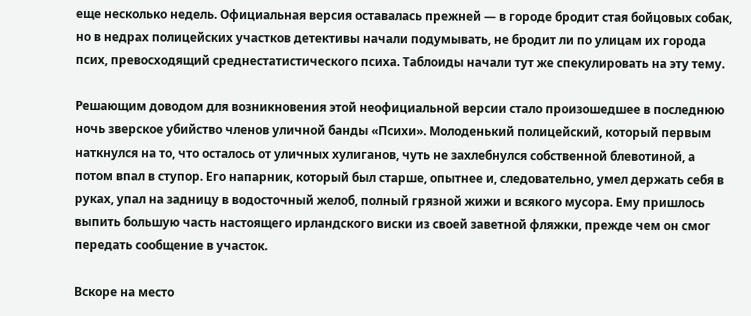еще несколько недель. Официальная версия оставалась прежней — в городе бродит стая бойцовых собак, но в недрах полицейских участков детективы начали подумывать, не бродит ли по улицам их города псих, превосходящий среднестатистического психа. Таблоиды начали тут же спекулировать на эту тему.

Решающим доводом для возникновения этой неофициальной версии стало произошедшее в последнюю ночь зверское убийство членов уличной банды «Психи». Молоденький полицейский, который первым наткнулся на то, что осталось от уличных хулиганов, чуть не захлебнулся собственной блевотиной, а потом впал в ступор. Его напарник, который был старше, опытнее и, следовательно, умел держать себя в руках, упал на задницу в водосточный желоб, полный грязной жижи и всякого мусора. Ему пришлось выпить большую часть настоящего ирландского виски из своей заветной фляжки, прежде чем он смог передать сообщение в участок.

Вскоре на место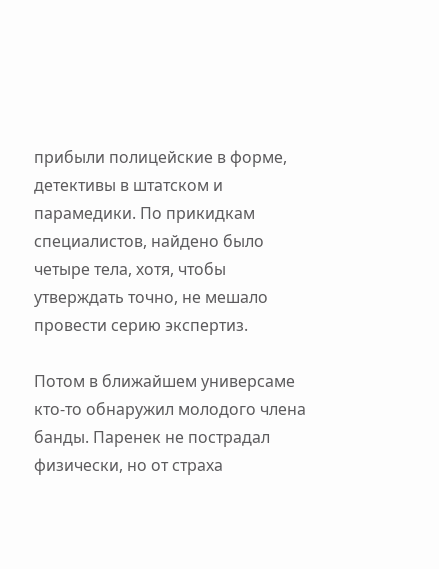прибыли полицейские в форме, детективы в штатском и парамедики. По прикидкам специалистов, найдено было четыре тела, хотя, чтобы утверждать точно, не мешало провести серию экспертиз.

Потом в ближайшем универсаме кто-то обнаружил молодого члена банды. Паренек не пострадал физически, но от страха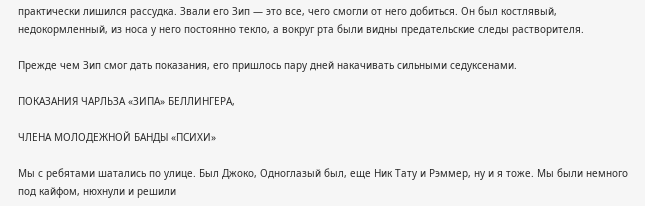практически лишился рассудка. Звали его Зип — это все, чего смогли от него добиться. Он был костлявый, недокормленный, из носа у него постоянно текло, а вокруг рта были видны предательские следы растворителя.

Прежде чем Зип смог дать показания, его пришлось пару дней накачивать сильными седуксенами.

ПОКАЗАНИЯ ЧАРЛЬЗА «ЗИПА» БЕЛЛИНГЕРА,

ЧЛЕНА МОЛОДЕЖНОЙ БАНДЫ «ПСИХИ»

Мы с ребятами шатались по улице. Был Джоко, Одноглазый был, еще Ник Тату и Рэммер, ну и я тоже. Мы были немного под кайфом, нюхнули и решили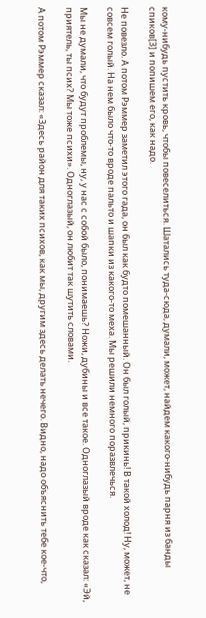кому-нибудь пустить кровь, чтобы повеселиться. Шатались туда-сюда, думали, может, найдем какого-нибудь парня из банды спиков[3] и попишем его, как надо.

Не повезло. А потом Рэммер заметил этого гада, он был как будто помешанный. Он был голый, прикинь! В такой холод! Ну, может, не совсем голый. На нем было что-то вроде пальто и шапки из какого-то меха. Мы решили немного поразвлечься.

Мы не думали, что будут проблемы, ну, у нас с собой было, понимаешь? Ножи, дубины и все такое. Одноглазый вроде как сказал: «Эй, приятель, ты псих? Мы тоже психи». Одноглазый, он любит так шутить словами.

А потом Рэммер сказал: «Здесь район для таких психов, как мы, другим здесь делать нечего. Видно, надо объяснить тебе кое-что,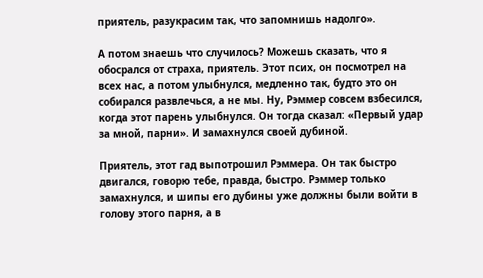приятель, разукрасим так, что запомнишь надолго».

А потом знаешь что случилось? Можешь сказать, что я обосрался от страха, приятель. Этот псих, он посмотрел на всех нас, а потом улыбнулся, медленно так, будто это он собирался развлечься, а не мы. Ну, Рэммер совсем взбесился, когда этот парень улыбнулся. Он тогда сказал: «Первый удар за мной, парни». И замахнулся своей дубиной.

Приятель, этот гад выпотрошил Рэммера. Он так быстро двигался, говорю тебе, правда, быстро. Рэммер только замахнулся, и шипы его дубины уже должны были войти в голову этого парня, а в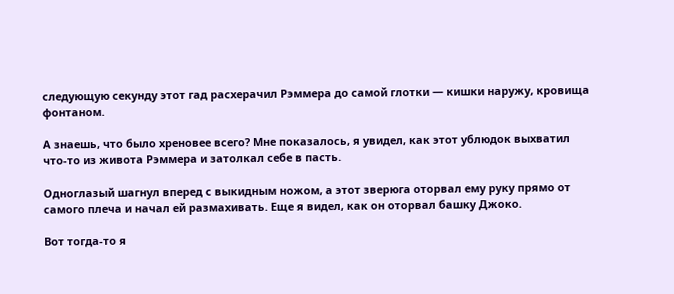следующую секунду этот гад расхерачил Рэммера до самой глотки — кишки наружу, кровища фонтаном.

А знаешь, что было хреновее всего? Мне показалось, я увидел, как этот ублюдок выхватил что-то из живота Рэммера и затолкал себе в пасть.

Одноглазый шагнул вперед с выкидным ножом, а этот зверюга оторвал ему руку прямо от самого плеча и начал ей размахивать. Еще я видел, как он оторвал башку Джоко.

Вот тогда-то я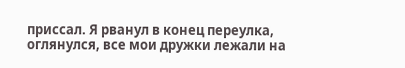приссал. Я рванул в конец переулка, оглянулся, все мои дружки лежали на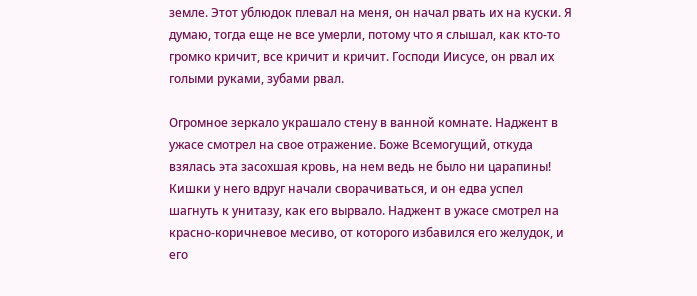земле. Этот ублюдок плевал на меня, он начал рвать их на куски. Я думаю, тогда еще не все умерли, потому что я слышал, как кто-то громко кричит, все кричит и кричит. Господи Иисусе, он рвал их голыми руками, зубами рвал.

Огромное зеркало украшало стену в ванной комнате. Наджент в ужасе смотрел на свое отражение. Боже Всемогущий, откуда взялась эта засохшая кровь, на нем ведь не было ни царапины! Кишки у него вдруг начали сворачиваться, и он едва успел шагнуть к унитазу, как его вырвало. Наджент в ужасе смотрел на красно-коричневое месиво, от которого избавился его желудок, и его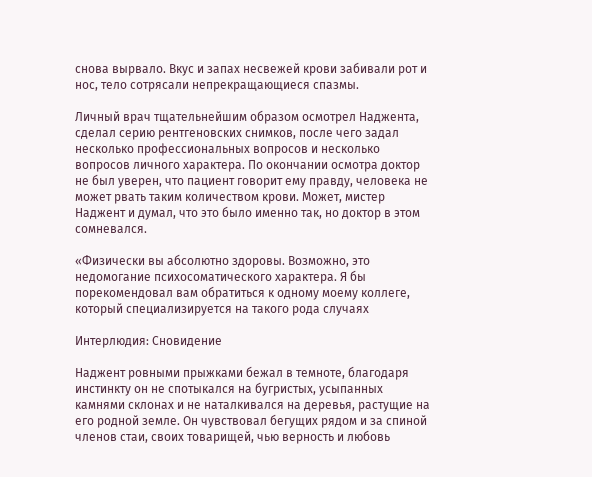снова вырвало. Вкус и запах несвежей крови забивали рот и нос, тело сотрясали непрекращающиеся спазмы.

Личный врач тщательнейшим образом осмотрел Наджента, сделал серию рентгеновских снимков, после чего задал несколько профессиональных вопросов и несколько вопросов личного характера. По окончании осмотра доктор не был уверен, что пациент говорит ему правду, человека не может рвать таким количеством крови. Может, мистер Наджент и думал, что это было именно так, но доктор в этом сомневался.

«Физически вы абсолютно здоровы. Возможно, это недомогание психосоматического характера. Я бы порекомендовал вам обратиться к одному моему коллеге, который специализируется на такого рода случаях

Интерлюдия: Сновидение

Наджент ровными прыжками бежал в темноте, благодаря инстинкту он не спотыкался на бугристых, усыпанных камнями склонах и не наталкивался на деревья, растущие на его родной земле. Он чувствовал бегущих рядом и за спиной членов стаи, своих товарищей, чью верность и любовь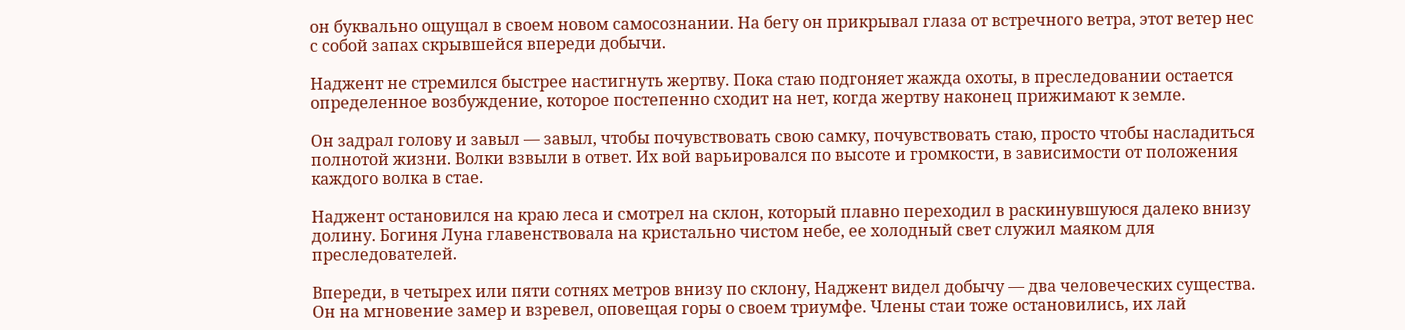он буквально ощущал в своем новом самосознании. На бегу он прикрывал глаза от встречного ветра, этот ветер нес с собой запах скрывшейся впереди добычи.

Наджент не стремился быстрее настигнуть жертву. Пока стаю подгоняет жажда охоты, в преследовании остается определенное возбуждение, которое постепенно сходит на нет, когда жертву наконец прижимают к земле.

Он задрал голову и завыл — завыл, чтобы почувствовать свою самку, почувствовать стаю, просто чтобы насладиться полнотой жизни. Волки взвыли в ответ. Их вой варьировался по высоте и громкости, в зависимости от положения каждого волка в стае.

Наджент остановился на краю леса и смотрел на склон, который плавно переходил в раскинувшуюся далеко внизу долину. Богиня Луна главенствовала на кристально чистом небе, ее холодный свет служил маяком для преследователей.

Впереди, в четырех или пяти сотнях метров внизу по склону, Наджент видел добычу — два человеческих существа. Он на мгновение замер и взревел, оповещая горы о своем триумфе. Члены стаи тоже остановились, их лай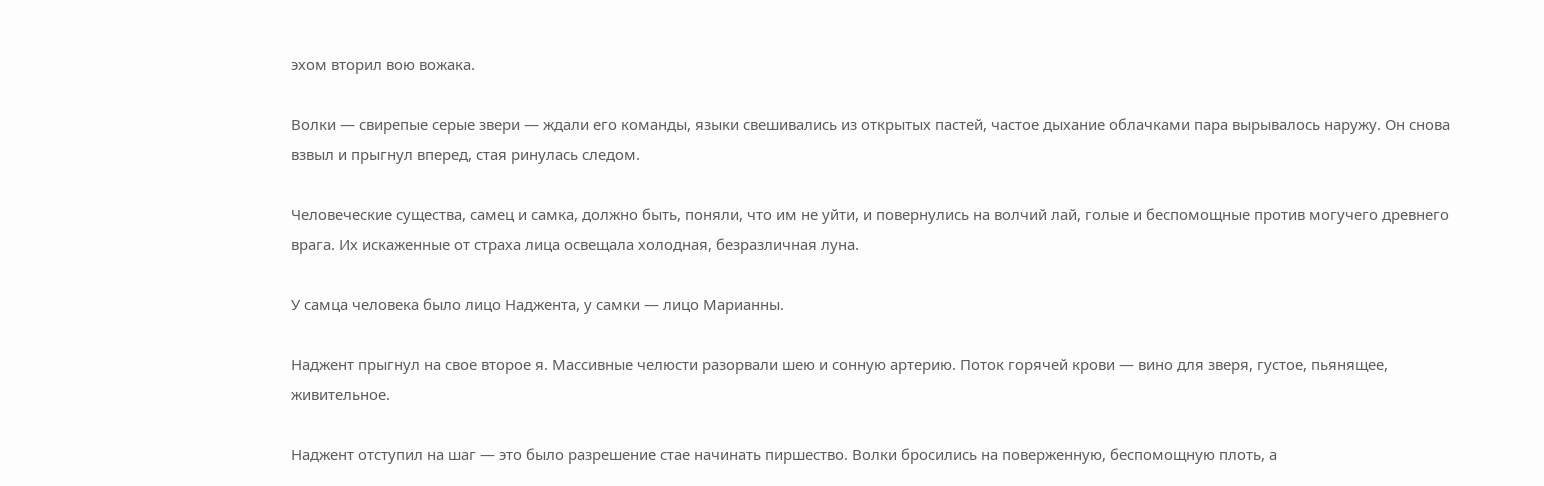эхом вторил вою вожака.

Волки — свирепые серые звери — ждали его команды, языки свешивались из открытых пастей, частое дыхание облачками пара вырывалось наружу. Он снова взвыл и прыгнул вперед, стая ринулась следом.

Человеческие существа, самец и самка, должно быть, поняли, что им не уйти, и повернулись на волчий лай, голые и беспомощные против могучего древнего врага. Их искаженные от страха лица освещала холодная, безразличная луна.

У самца человека было лицо Наджента, у самки — лицо Марианны.

Наджент прыгнул на свое второе я. Массивные челюсти разорвали шею и сонную артерию. Поток горячей крови — вино для зверя, густое, пьянящее, живительное.

Наджент отступил на шаг — это было разрешение стае начинать пиршество. Волки бросились на поверженную, беспомощную плоть, а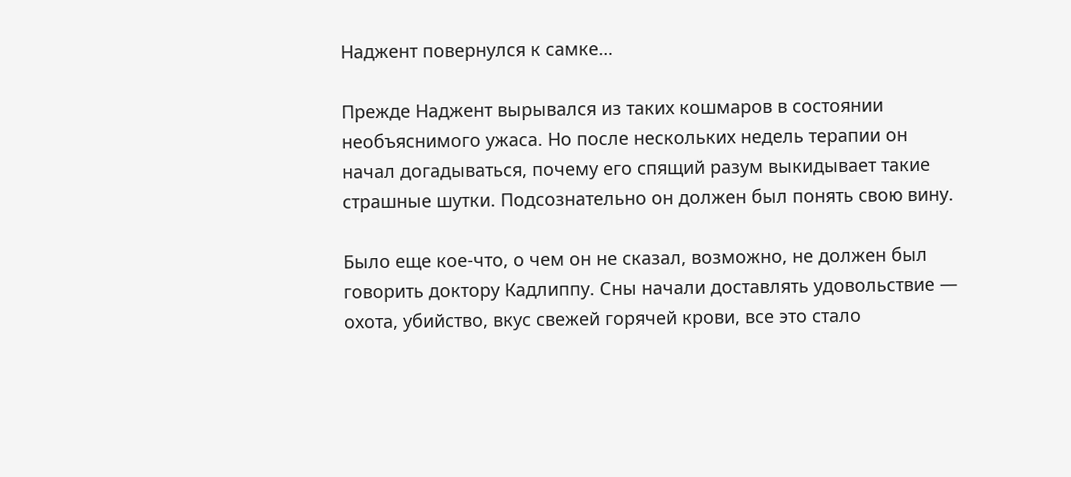Наджент повернулся к самке…

Прежде Наджент вырывался из таких кошмаров в состоянии необъяснимого ужаса. Но после нескольких недель терапии он начал догадываться, почему его спящий разум выкидывает такие страшные шутки. Подсознательно он должен был понять свою вину.

Было еще кое-что, о чем он не сказал, возможно, не должен был говорить доктору Кадлиппу. Сны начали доставлять удовольствие — охота, убийство, вкус свежей горячей крови, все это стало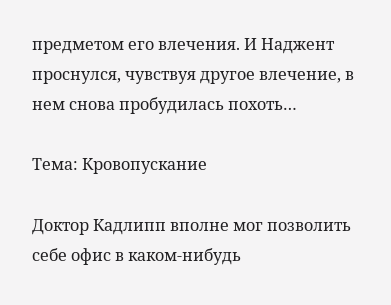предметом его влечения. И Наджент проснулся, чувствуя другое влечение, в нем снова пробудилась похоть…

Тема: Кровопускание

Доктор Кадлипп вполне мог позволить себе офис в каком-нибудь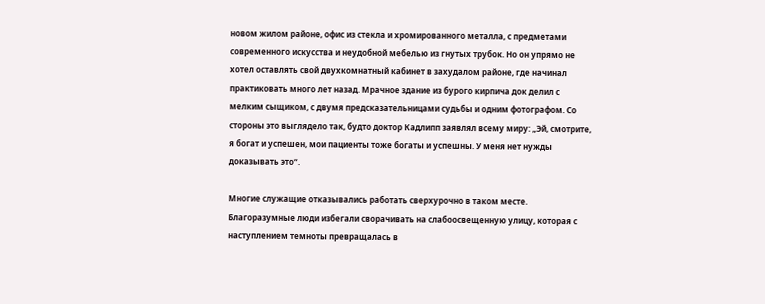новом жилом районе, офис из стекла и хромированного металла, с предметами современного искусства и неудобной мебелью из гнутых трубок. Но он упрямо не хотел оставлять свой двухкомнатный кабинет в захудалом районе, где начинал практиковать много лет назад. Мрачное здание из бурого кирпича док делил с мелким сыщиком, с двумя предсказательницами судьбы и одним фотографом. Со стороны это выглядело так, будто доктор Кадлипп заявлял всему миру: „Эй, смотрите, я богат и успешен, мои пациенты тоже богаты и успешны. У меня нет нужды доказывать это“.

Многие служащие отказывались работать сверхурочно в таком месте. Благоразумные люди избегали сворачивать на слабоосвещенную улицу, которая с наступлением темноты превращалась в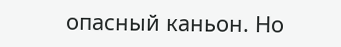опасный каньон. Но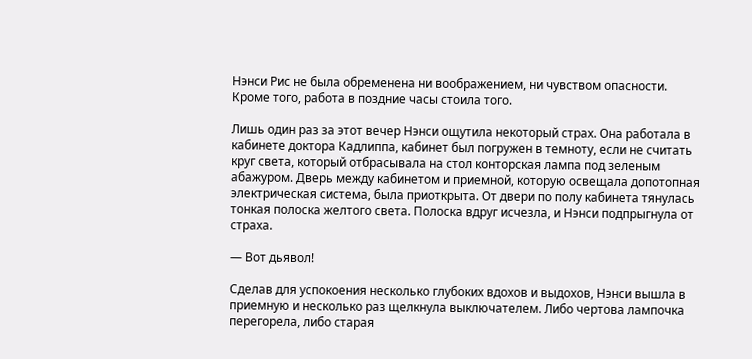Нэнси Рис не была обременена ни воображением, ни чувством опасности. Кроме того, работа в поздние часы стоила того.

Лишь один раз за этот вечер Нэнси ощутила некоторый страх. Она работала в кабинете доктора Кадлиппа, кабинет был погружен в темноту, если не считать круг света, который отбрасывала на стол конторская лампа под зеленым абажуром. Дверь между кабинетом и приемной, которую освещала допотопная электрическая система, была приоткрыта. От двери по полу кабинета тянулась тонкая полоска желтого света. Полоска вдруг исчезла, и Нэнси подпрыгнула от страха.

— Вот дьявол!

Сделав для успокоения несколько глубоких вдохов и выдохов, Нэнси вышла в приемную и несколько раз щелкнула выключателем. Либо чертова лампочка перегорела, либо старая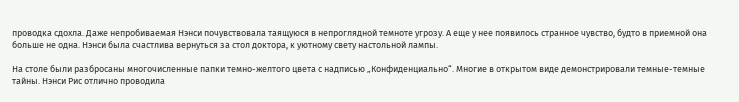проводка сдохла. Даже непробиваемая Нэнси почувствовала таящуюся в непроглядной темноте угрозу. А еще у нее появилось странное чувство, будто в приемной она больше не одна. Нэнси была счастлива вернуться за стол доктора, к уютному свету настольной лампы.

На столе были разбросаны многочисленные папки темно-желтого цвета с надписью „Конфиденциально“. Многие в открытом виде демонстрировали темные-темные тайны. Нэнси Рис отлично проводила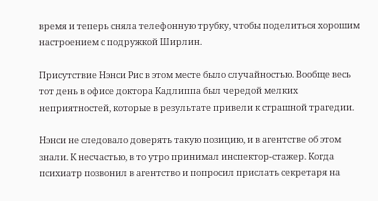время и теперь сняла телефонную трубку, чтобы поделиться хорошим настроением с подружкой Ширлин.

Присутствие Нэнси Рис в этом месте было случайностью. Вообще весь тот день в офисе доктора Кадлиппа был чередой мелких неприятностей, которые в результате привели к страшной трагедии.

Нэнси не следовало доверять такую позицию, и в агентстве об этом знали. К несчастью, в то утро принимал инспектор-стажер. Когда психиатр позвонил в агентство и попросил прислать секретаря на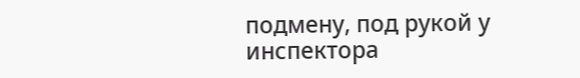подмену, под рукой у инспектора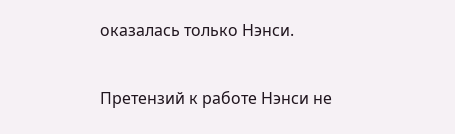оказалась только Нэнси.

Претензий к работе Нэнси не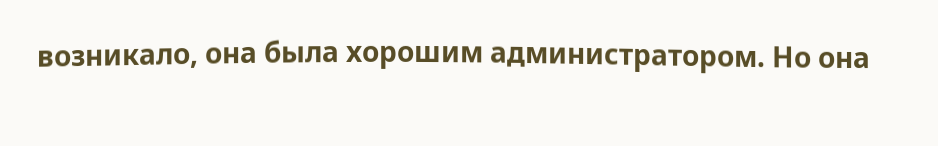возникало, она была хорошим администратором. Но она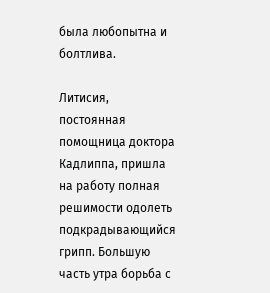была любопытна и болтлива.

Литисия, постоянная помощница доктора Кадлиппа, пришла на работу полная решимости одолеть подкрадывающийся грипп. Большую часть утра борьба с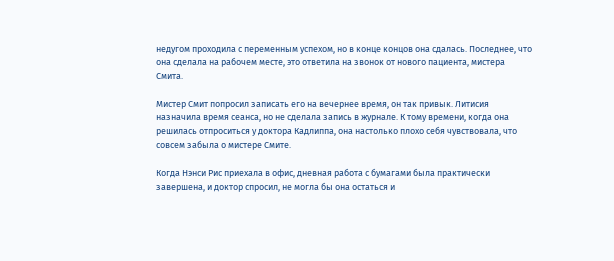недугом проходила с переменным успехом, но в конце концов она сдалась. Последнее, что она сделала на рабочем месте, это ответила на звонок от нового пациента, мистера Смита.

Мистер Смит попросил записать его на вечернее время, он так привык. Литисия назначила время сеанса, но не сделала запись в журнале. К тому времени, когда она решилась отпроситься у доктора Кадлиппа, она настолько плохо себя чувствовала, что совсем забыла о мистере Смите.

Когда Нэнси Рис приехала в офис, дневная работа с бумагами была практически завершена, и доктор спросил, не могла бы она остаться и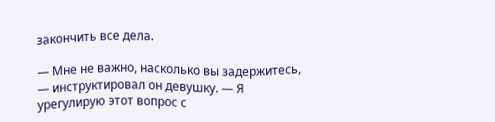закончить все дела.

— Мне не важно, насколько вы задержитесь, — инструктировал он девушку. — Я урегулирую этот вопрос с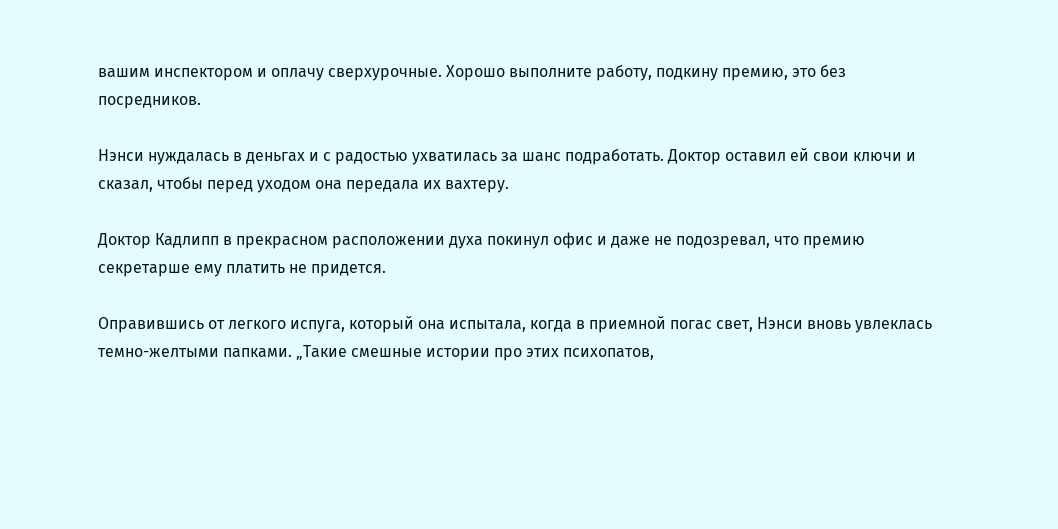вашим инспектором и оплачу сверхурочные. Хорошо выполните работу, подкину премию, это без посредников.

Нэнси нуждалась в деньгах и с радостью ухватилась за шанс подработать. Доктор оставил ей свои ключи и сказал, чтобы перед уходом она передала их вахтеру.

Доктор Кадлипп в прекрасном расположении духа покинул офис и даже не подозревал, что премию секретарше ему платить не придется.

Оправившись от легкого испуга, который она испытала, когда в приемной погас свет, Нэнси вновь увлеклась темно-желтыми папками. „Такие смешные истории про этих психопатов,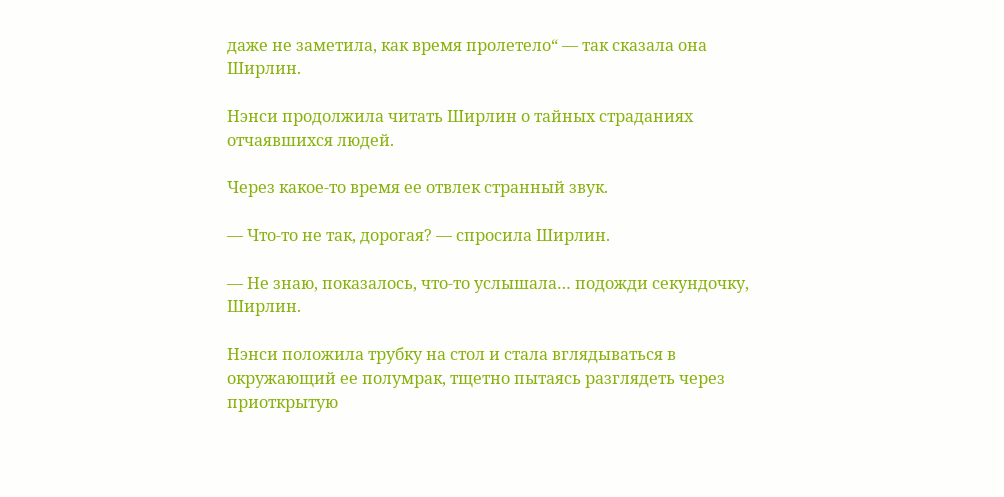даже не заметила, как время пролетело“ — так сказала она Ширлин.

Нэнси продолжила читать Ширлин о тайных страданиях отчаявшихся людей.

Через какое-то время ее отвлек странный звук.

— Что-то не так, дорогая? — спросила Ширлин.

— Не знаю, показалось, что-то услышала… подожди секундочку, Ширлин.

Нэнси положила трубку на стол и стала вглядываться в окружающий ее полумрак, тщетно пытаясь разглядеть через приоткрытую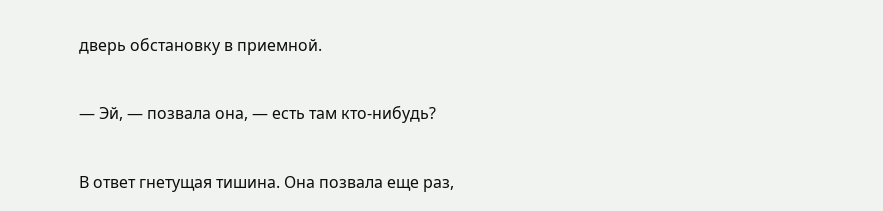дверь обстановку в приемной.

— Эй, — позвала она, — есть там кто-нибудь?

В ответ гнетущая тишина. Она позвала еще раз,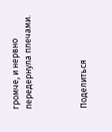громче, и нервно передернула плечами.



Поделиться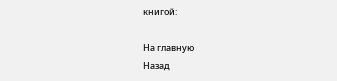книгой:

На главную
Назад